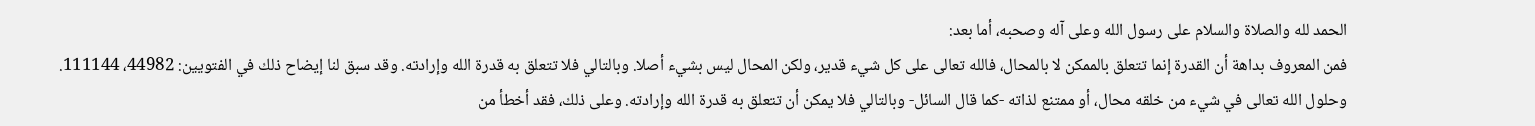الحمد لله والصلاة والسلام على رسول الله وعلى آله وصحبه، أما بعد:
فمن المعروف بداهة أن القدرة إنما تتعلق بالممكن لا بالمحال، فالله تعالى على كل شيء قدير، ولكن المحال ليس بشيء أصلا. وبالتالي فلا تتعلق به قدرة الله وإرادته. وقد سبق لنا إيضاح ذلك في الفتويين: 44982، 111144.
وحلول الله تعالى في شيء من خلقه محال، أو ممتنع لذاته -كما قال السائل- وبالتالي فلا يمكن أن تتعلق به قدرة الله وإرادته. وعلى ذلك، فقد أخطأ من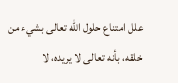علل امتناع حلول الله تعالى بشيء من خلقه، بأنه تعالى لا يريده، لا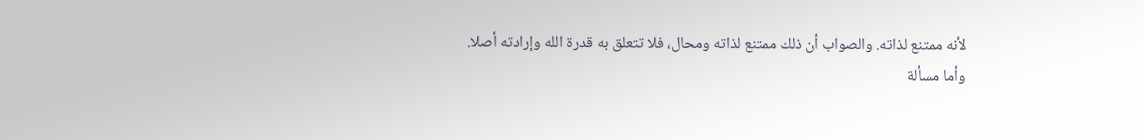لأنه ممتنع لذاته. والصواب أن ذلك ممتنع لذاته ومحال، فلا تتعلق به قدرة الله وإرادته أصلا.
وأما مسألة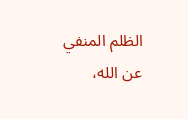الظلم المنفي عن الله،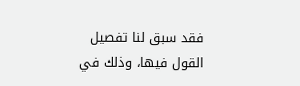فقد سبق لنا تفصيل القول فيها، وذلك في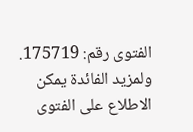الفتوى رقم: 175719. ولمزيد الفائدة يمكن الاطلاع على الفتوى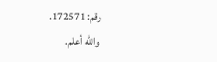رقم: 172571.
والله أعلم.